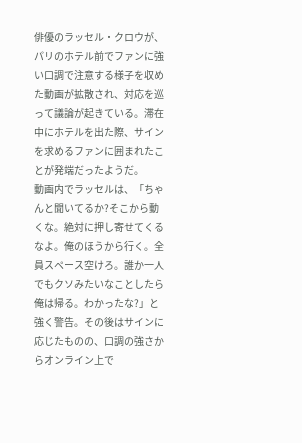俳優のラッセル・クロウが、パリのホテル前でファンに強い口調で注意する様子を収めた動画が拡散され、対応を巡って議論が起きている。滞在中にホテルを出た際、サインを求めるファンに囲まれたことが発端だったようだ。
動画内でラッセルは、「ちゃんと聞いてるか?そこから動くな。絶対に押し寄せてくるなよ。俺のほうから行く。全員スペース空けろ。誰か一人でもクソみたいなことしたら俺は帰る。わかったな?」と強く警告。その後はサインに応じたものの、口調の強さからオンライン上で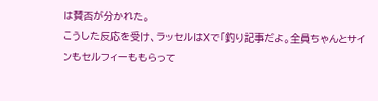は賛否が分かれた。
こうした反応を受け、ラッセルはXで「釣り記事だよ。全員ちゃんとサインもセルフィーももらって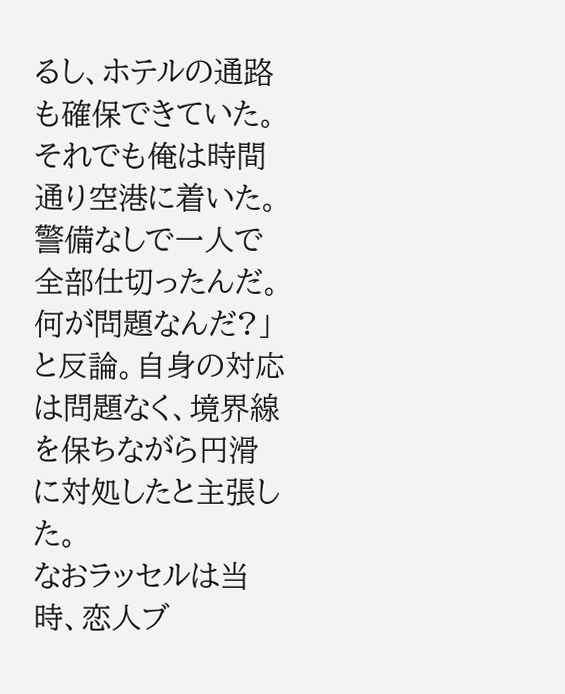るし、ホテルの通路も確保できていた。それでも俺は時間通り空港に着いた。警備なしで一人で全部仕切ったんだ。何が問題なんだ?」と反論。自身の対応は問題なく、境界線を保ちながら円滑に対処したと主張した。
なおラッセルは当時、恋人ブ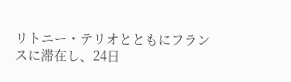リトニー・テリオとともにフランスに滞在し、24日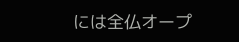には全仏オープ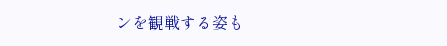ンを観戦する姿も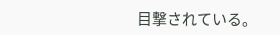目撃されている。